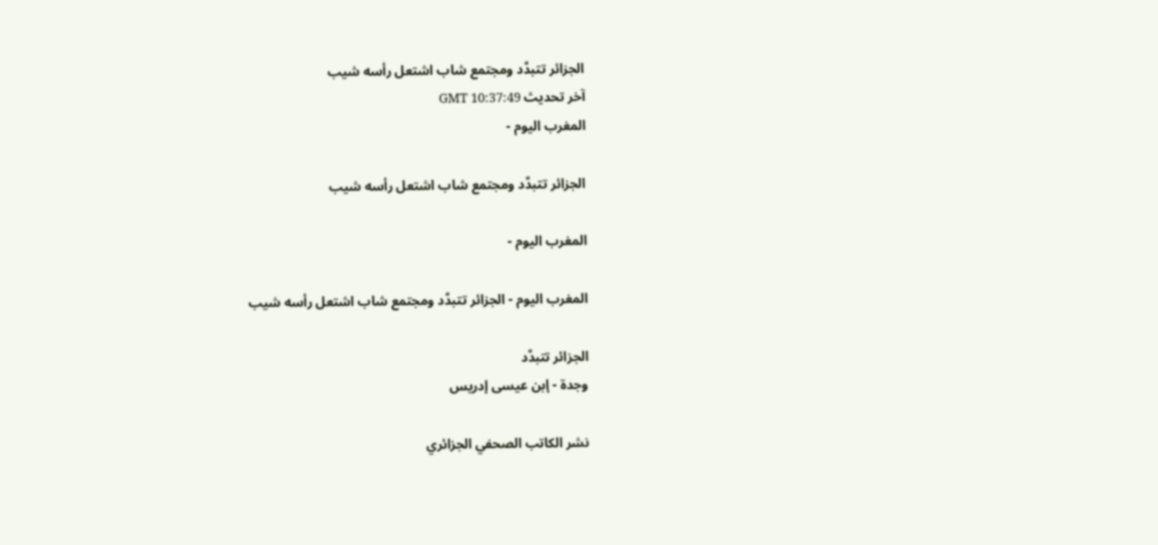الجزائر تتبدَّد ومجتمع شاب اشتعل رأسه شيب
آخر تحديث GMT 10:37:49
المغرب اليوم -

الجزائر تتبدَّد ومجتمع شاب اشتعل رأسه شيب

المغرب اليوم -

المغرب اليوم - الجزائر تتبدَّد ومجتمع شاب اشتعل رأسه شيب

الجزائر تتبدَّد
وجدة - إبن عيسى إدريس

نشر الكاتب الصحفي الجزائري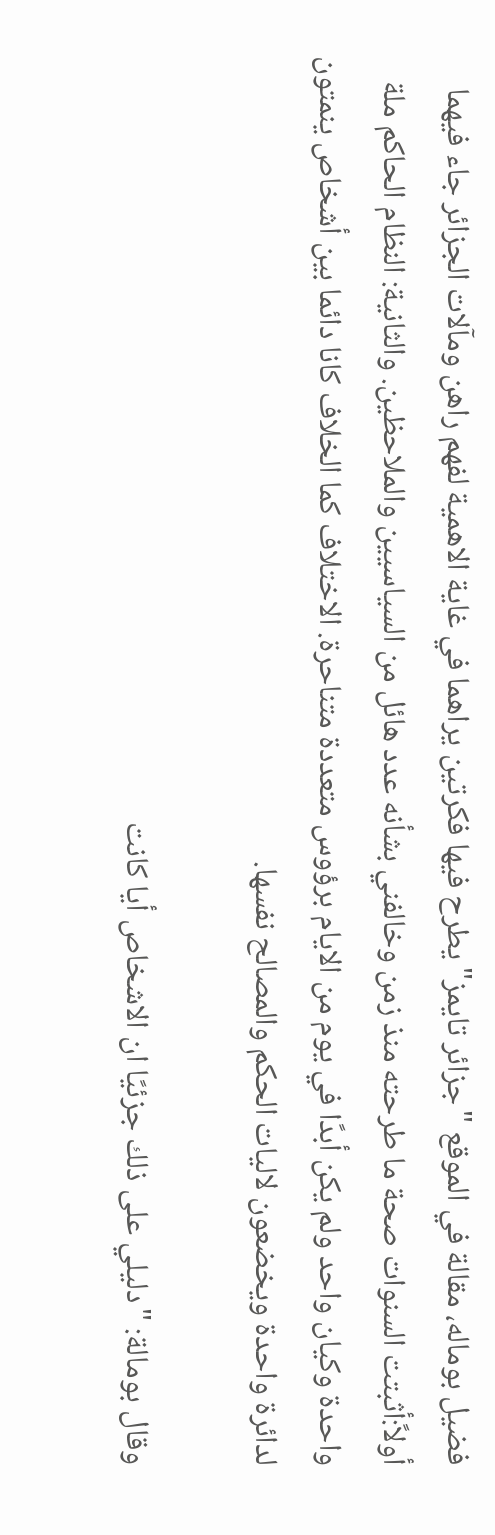فضيل بوماله، مقالة في الموقع "جزائر تايمز" يطرح فيها فكرتين يراهما في غاية الاهمية لفهم راهن ومآلات الجزائر جاء فيهما أولاً:أثبتت السنوات صحة ما طرحته منذ زمن وخالفني بشأنه عدد هائل من السياسيين والملاحظين. والثانية: النظام الحاكم ملة واحدة وكيان واحد ولم يكن أبدًا في يوم من الايام برؤوس متعددة متناحرة. الاختلاف كما الخلاف كانا دائما بين أشخاص ينمتون لدائرة واحدة ويخضعون لاليات الحكم والمصالح نفسها.

وقال بومالة: "دليلي على ذلك جزئيًا ان الاشخاص أيا كانت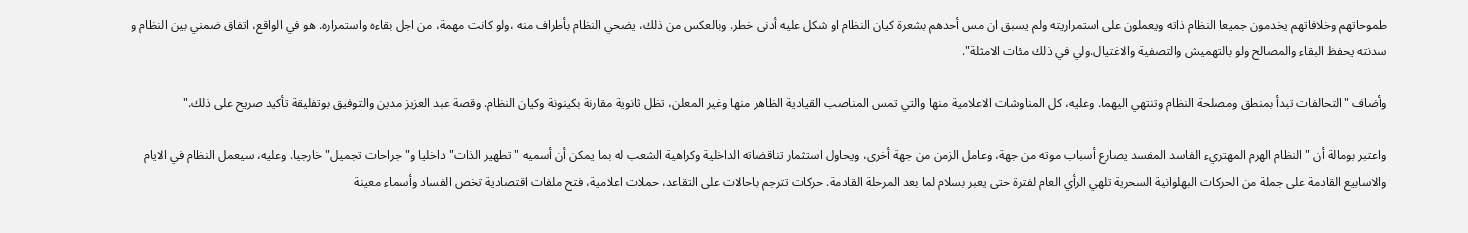طموحاتهم وخلافاتهم يخدمون جميعا النظام ذاته ويعملون على استمراريته ولم يسبق ان مس أحدهم بشعرة كيان النظام او شكل عليه أدنى خطر. وبالعكس من ذلك، يضحي النظام بأطراف منه ،ولو كانت مهمة، من اجل بقاءه واستمراره. هو في الواقع، اتفاق ضمني بين النظام و سدنته يحفظ البقاء والمصالح ولو بالتهميش والتصفية والاغتيال.ولي في ذلك مئات الامثلة".

وأضاف "التحالفات تبدأ بمنطق ومصلحة النظام وتنتهي اليهما. وعليه، كل المناوشات الاعلامية منها والتي تمس المناصب القيادية الظاهر منها وغير المعلن، تظل ثانوية مقارنة بكينونة وكيان النظام. وقصة عبد العزيز مدين والتوفيق بوتفليقة تأكيد صريح على ذلك."

واعتبر بومالة أن "النظام الهرم المهتريء الفاسد المفسد يصارع أسباب موته من جهة، وعامل الزمن من جهة أخرى، ويحاول استثمار تناقضاته الداخلية وكراهية الشعب له بما يمكن أن أسميه " تطهير الذات" داخليا و" جراحات تجميل" خارجيا. وعليه، سيعمل النظام في الايام والاسابيع القادمة على جملة من الحركات البهلوانية السحرية تلهي الرأي العام لفترة حتى يعبر بسلام لما بعد المرحلة القادمة. حركات تترجم باحالات على التقاعد، حملات اعلامية، فتح ملفات اقتصادية تخص الفساد وأسماء معينة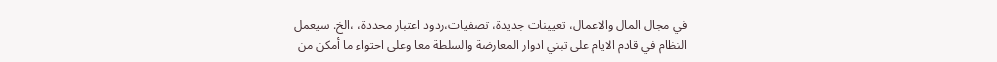في مجال المال والاعمال، تعيينات جديدة، تصفيات،ردود اعتبار محددة، ،الخ. سيعمل النظام في قادم الايام على تبني ادوار المعارضة والسلطة معا وعلى احتواء ما أمكن من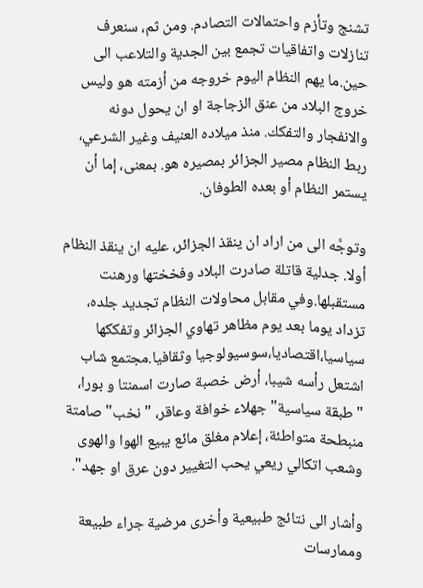تشنج وتأزم واحتمالات التصادم. ومن ثم، سنعرف تنازلات واتفاقيات تجمع بين الجدية والتلاعب الى حين.ما يهم النظام اليوم خروجه من أزمته هو وليس خروج البلاد من عنق الزجاجة او ان يحول دونه والانفجار والتفكك. منذ ميلاده العنيف وغير الشرعي، ربط النظام مصير الجزائر بمصيره هو. بمعنى، إما أن يستمر النظام أو بعده الطوفان.

وتوجَّه الى من اراد ان ينقذ الجزائر، عليه ان ينقذ النظام أولا. جدلية قاتلة صادرت البلاد وفخختها ورهنت مستقبلها.وفي مقابل محاولات النظام تجديد جلده، تزداد يوما بعد يوم مظاهر تهاوي الجزائر وتفككها سياسيا،اقتصاديا،سوسيولوجيا وثقافيا.مجتمع شاب اشتعل رأسه شيبا، أرض خصبة صارت اسمنتا و بورا، "طبقة سياسية" جهلاء خوافة وعاقر، " نخب" صامتة منبطحة متواطئة، إعلام مغلق مائع يبيع الهوا والهوى وشعب اتكالي ريعي يحب التغيير دون عرق او جهد".

وأشار الى نتائج طبيعية وأخرى مرضية جراء طبيعة وممارسات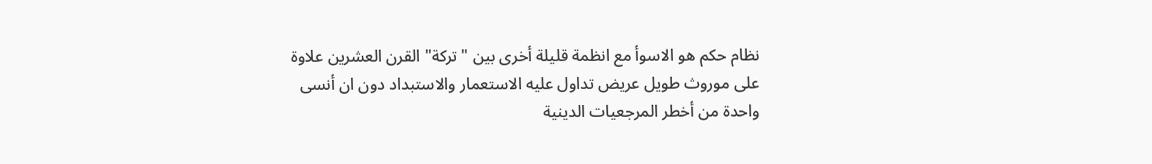نظام حكم هو الاسوأ مع انظمة قليلة أخرى بين "تركة" القرن العشرين علاوة على موروث طويل عريض تداول عليه الاستعمار والاستبداد دون ان أنسى واحدة من أخطر المرجعيات الدينية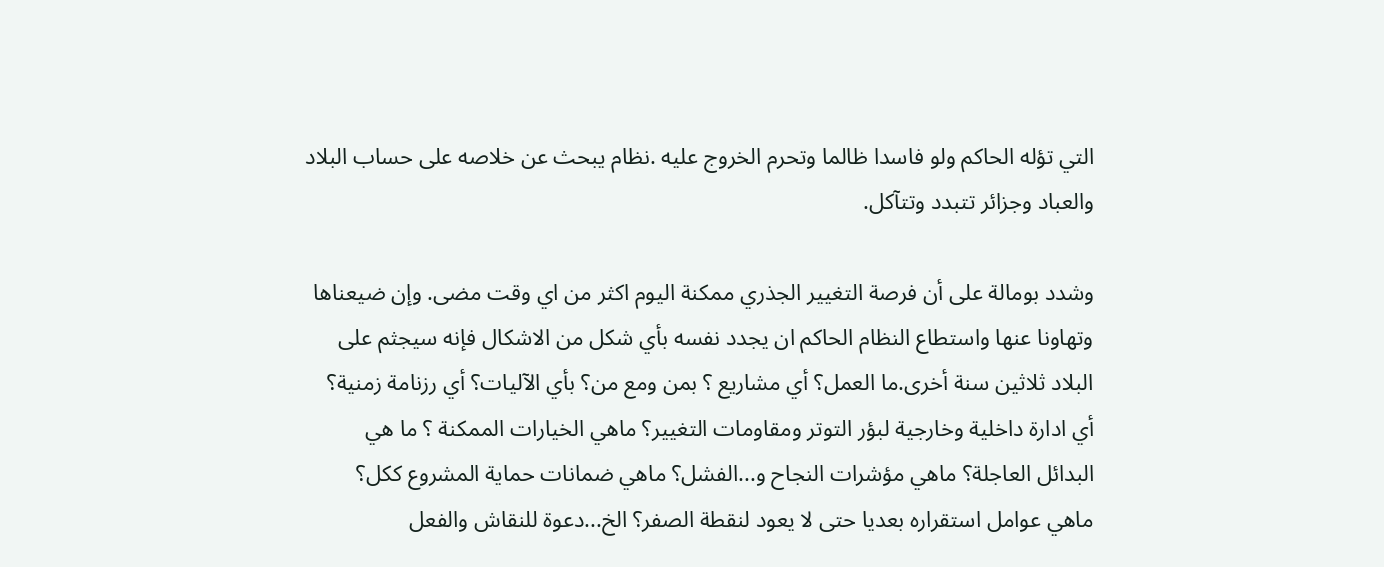التي تؤله الحاكم ولو فاسدا ظالما وتحرم الخروج عليه .نظام يبحث عن خلاصه على حساب البلاد والعباد وجزائر تتبدد وتتآكل.

وشدد بومالة على أن فرصة التغيير الجذري ممكنة اليوم اكثر من اي وقت مضى. وإن ضيعناها وتهاونا عنها واستطاع النظام الحاكم ان يجدد نفسه بأي شكل من الاشكال فإنه سيجثم على البلاد ثلاثين سنة أخرى.ما العمل؟ أي مشاريع ؟ بمن ومع من؟ بأي الآليات؟ أي رزنامة زمنية؟ أي ادارة داخلية وخارجية لبؤر التوتر ومقاومات التغيير؟ ماهي الخيارات الممكنة ؟ ما هي البدائل العاجلة؟ ماهي مؤشرات النجاح و...الفشل؟ ماهي ضمانات حماية المشروع ككل؟ ماهي عوامل استقراره بعديا حتى لا يعود لنقطة الصفر؟ الخ...دعوة للنقاش والفعل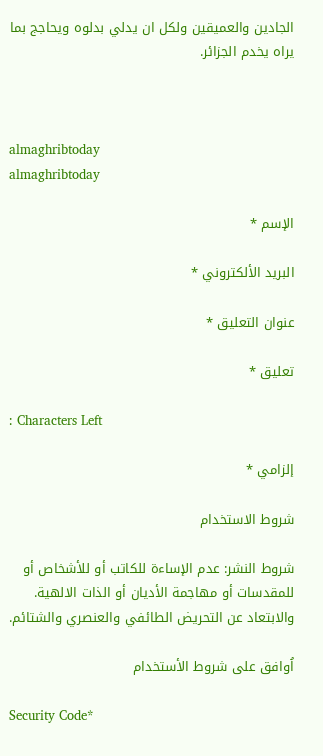الجادين والعميقين ولكل ان يدلي بدلوه ويحاجج بما يراه يخدم الجزائر.



almaghribtoday
almaghribtoday

الإسم *

البريد الألكتروني *

عنوان التعليق *

تعليق *

: Characters Left

إلزامي *

شروط الاستخدام

شروط النشر: عدم الإساءة للكاتب أو للأشخاص أو للمقدسات أو مهاجمة الأديان أو الذات الالهية. والابتعاد عن التحريض الطائفي والعنصري والشتائم.

اُوافق على شروط الأستخدام

Security Code*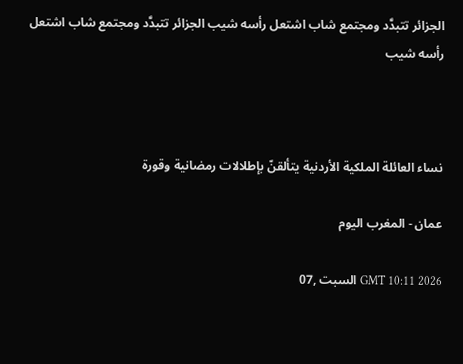الجزائر تتبدَّد ومجتمع شاب اشتعل رأسه شيب الجزائر تتبدَّد ومجتمع شاب اشتعل رأسه شيب



نساء العائلة الملكية الأردنية يتألقنّ بإطلالات رمضانية وقورة

عمان - المغرب اليوم

GMT 10:11 2026 السبت ,07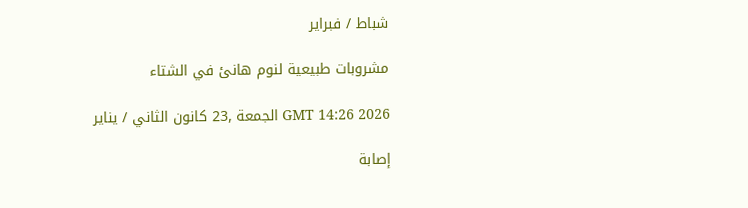شباط / فبراير

مشروبات طبيعية لنوم هانئ في الشتاء

GMT 14:26 2026 الجمعة ,23 كانون الثاني / يناير

إصابة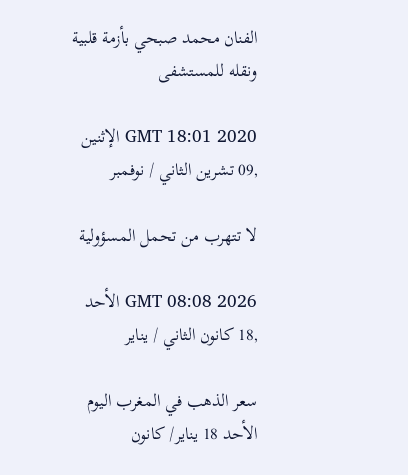الفنان محمد صبحي بأزمة قلبية ونقله للمستشفى

GMT 18:01 2020 الإثنين ,09 تشرين الثاني / نوفمبر

لا تتهرب من تحمل المسؤولية

GMT 08:08 2026 الأحد ,18 كانون الثاني / يناير

سعر الذهب في المغرب اليوم الأحد 18 يناير/ كانون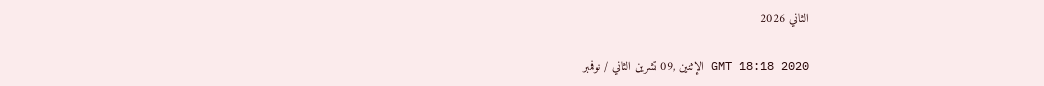الثاني 2026

GMT 18:18 2020 الإثنين ,09 تشرين الثاني / نوفمبر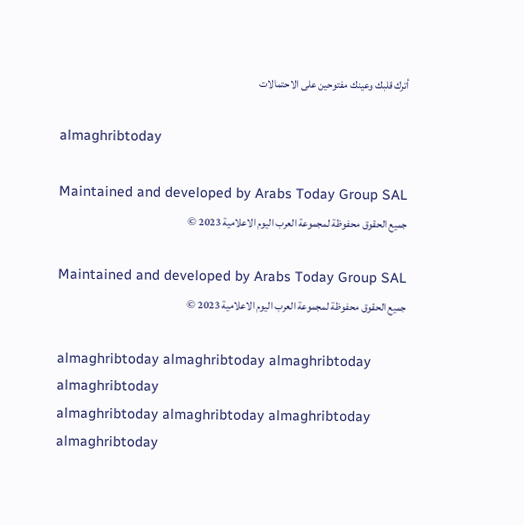أترك قلبك وعينك مفتوحين على الاحتمالات

almaghribtoday

Maintained and developed by Arabs Today Group SAL
جميع الحقوق محفوظة لمجموعة العرب اليوم الاعلامية 2023 ©

Maintained and developed by Arabs Today Group SAL
جميع الحقوق محفوظة لمجموعة العرب اليوم الاعلامية 2023 ©

almaghribtoday almaghribtoday almaghribtoday almaghribtoday
almaghribtoday almaghribtoday almaghribtoday
almaghribtoday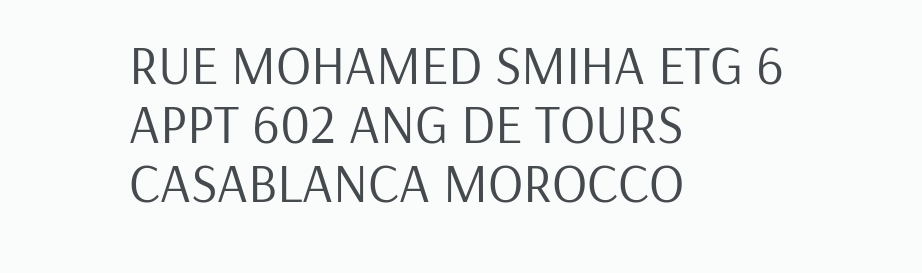RUE MOHAMED SMIHA ETG 6 APPT 602 ANG DE TOURS CASABLANCA MOROCCO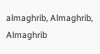almaghrib, Almaghrib, Almaghrib